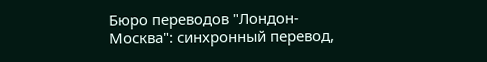Бюро переводов "Лондон-Москва": синхронный перевод,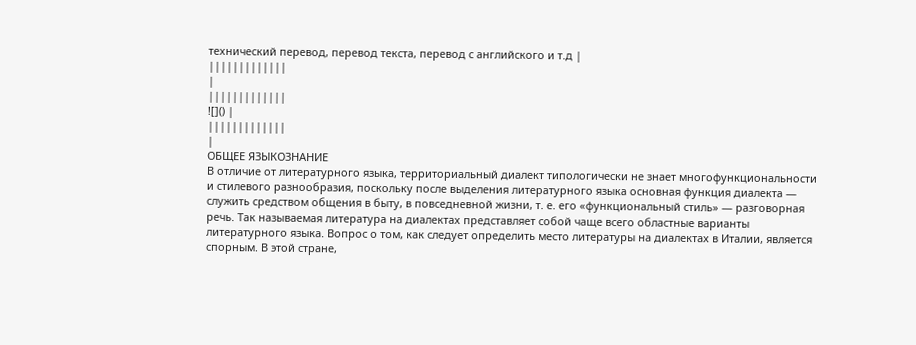технический перевод, перевод текста, перевод с английского и т.д |
|||||||||||||
|
|||||||||||||
![]() |
|||||||||||||
|
ОБЩЕЕ ЯЗЫКОЗНАНИЕ
В отличие от литературного языка, территориальный диалект типологически не знает многофункциональности и стилевого разнообразия, поскольку после выделения литературного языка основная функция диалекта — служить средством общения в быту, в повседневной жизни, т. е. его «функциональный стиль» — разговорная речь. Так называемая литература на диалектах представляет собой чаще всего областные варианты литературного языка. Вопрос о том, как следует определить место литературы на диалектах в Италии, является спорным. В этой стране,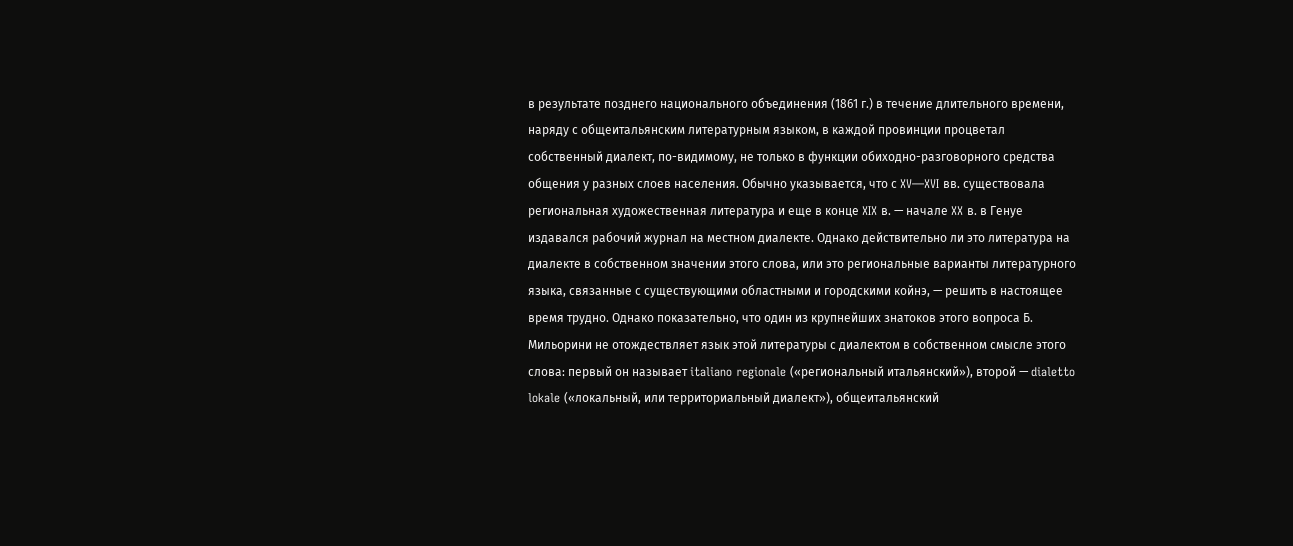в результате позднего национального объединения (1861 г.) в течение длительного времени, наряду с общеитальянским литературным языком, в каждой провинции процветал собственный диалект, по-видимому, не только в функции обиходно-разговорного средства общения у разных слоев населения. Обычно указывается, что с XV—XVI вв. существовала региональная художественная литература и еще в конце XIX в. — начале XX в. в Генуе издавался рабочий журнал на местном диалекте. Однако действительно ли это литература на диалекте в собственном значении этого слова, или это региональные варианты литературного языка, связанные с существующими областными и городскими койнэ, — решить в настоящее время трудно. Однако показательно, что один из крупнейших знатоков этого вопроса Б. Мильорини не отождествляет язык этой литературы с диалектом в собственном смысле этого слова: первый он называет italiano regionale («региональный итальянский»), второй — dialetto lokale («локальный, или территориальный диалект»), общеитальянский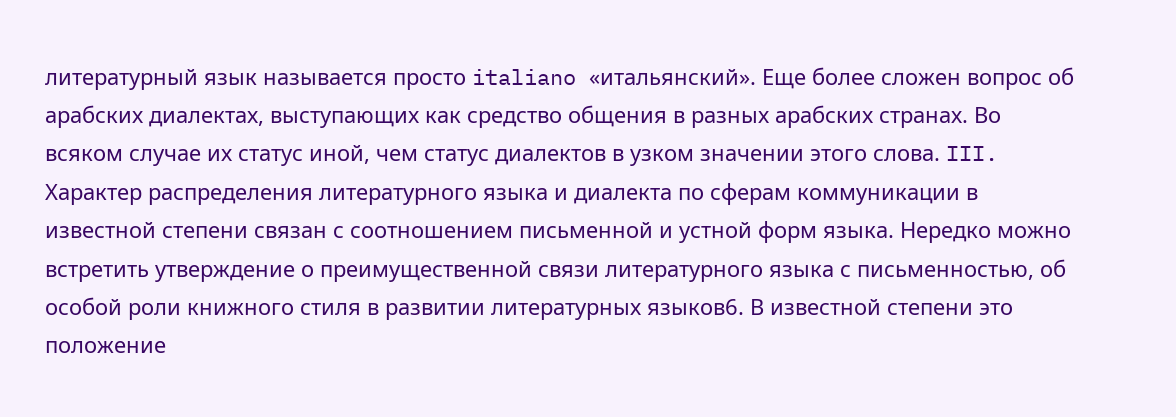литературный язык называется просто italiano «итальянский». Еще более сложен вопрос об арабских диалектах, выступающих как средство общения в разных арабских странах. Во всяком случае их статус иной, чем статус диалектов в узком значении этого слова. III. Характер распределения литературного языка и диалекта по сферам коммуникации в известной степени связан с соотношением письменной и устной форм языка. Нередко можно встретить утверждение о преимущественной связи литературного языка с письменностью, об особой роли книжного стиля в развитии литературных языков6. В известной степени это положение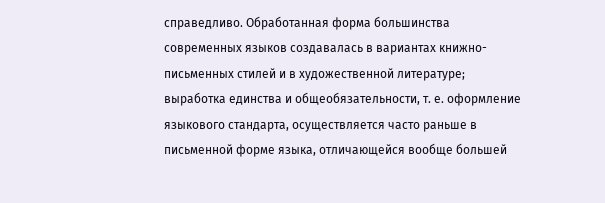справедливо. Обработанная форма большинства современных языков создавалась в вариантах книжно-письменных стилей и в художественной литературе; выработка единства и общеобязательности, т. е. оформление языкового стандарта, осуществляется часто раньше в письменной форме языка, отличающейся вообще большей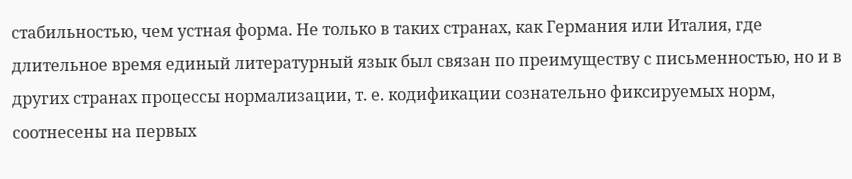стабильностью, чем устная форма. Не только в таких странах, как Германия или Италия, где длительное время единый литературный язык был связан по преимуществу с письменностью, но и в других странах процессы нормализации, т. е. кодификации сознательно фиксируемых норм, соотнесены на первых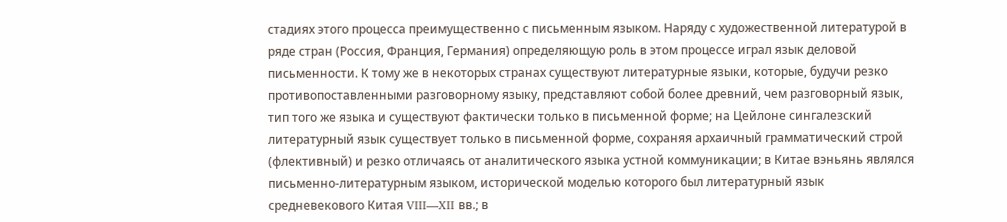стадиях этого процесса преимущественно с письменным языком. Наряду с художественной литературой в ряде стран (Россия, Франция, Германия) определяющую роль в этом процессе играл язык деловой письменности. К тому же в некоторых странах существуют литературные языки, которые, будучи резко противопоставленными разговорному языку, представляют собой более древний, чем разговорный язык, тип того же языка и существуют фактически только в письменной форме; на Цейлоне сингалезский литературный язык существует только в письменной форме, сохраняя архаичный грамматический строй (флективный) и резко отличаясь от аналитического языка устной коммуникации; в Китае вэньянь являлся письменно-литературным языком, исторической моделью которого был литературный язык средневекового Китая VIII—XII вв.; в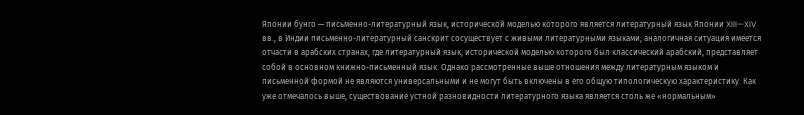Японии бунго — письменно-литературный язык, исторической моделью которого является литературный язык Японии XIII—XIV вв., в Индии письменно-литературный санскрит сосуществует с живыми литературными языками; аналогичная ситуация имеется отчасти в арабских странах, где литературный язык, исторической моделью которого был классический арабский, представляет собой в основном книжно-письменный язык. Однако рассмотренные выше отношения между литературным языком и письменной формой не являются универсальными и не могут быть включены в его общую типологическую характеристику. Как уже отмечалось выше, существование устной разновидности литературного языка является столь же «нормальным»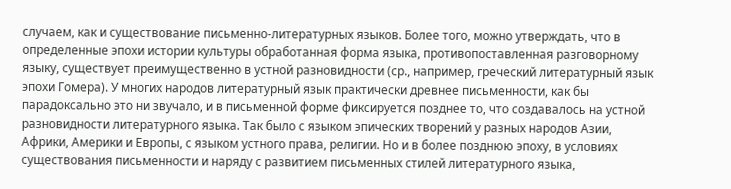случаем, как и существование письменно-литературных языков. Более того, можно утверждать, что в определенные эпохи истории культуры обработанная форма языка, противопоставленная разговорному языку, существует преимущественно в устной разновидности (ср., например, греческий литературный язык эпохи Гомера). У многих народов литературный язык практически древнее письменности, как бы парадоксально это ни звучало, и в письменной форме фиксируется позднее то, что создавалось на устной разновидности литературного языка. Так было с языком эпических творений у разных народов Азии, Африки, Америки и Европы, с языком устного права, религии. Но и в более позднюю эпоху, в условиях существования письменности и наряду с развитием письменных стилей литературного языка,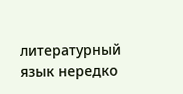литературный язык нередко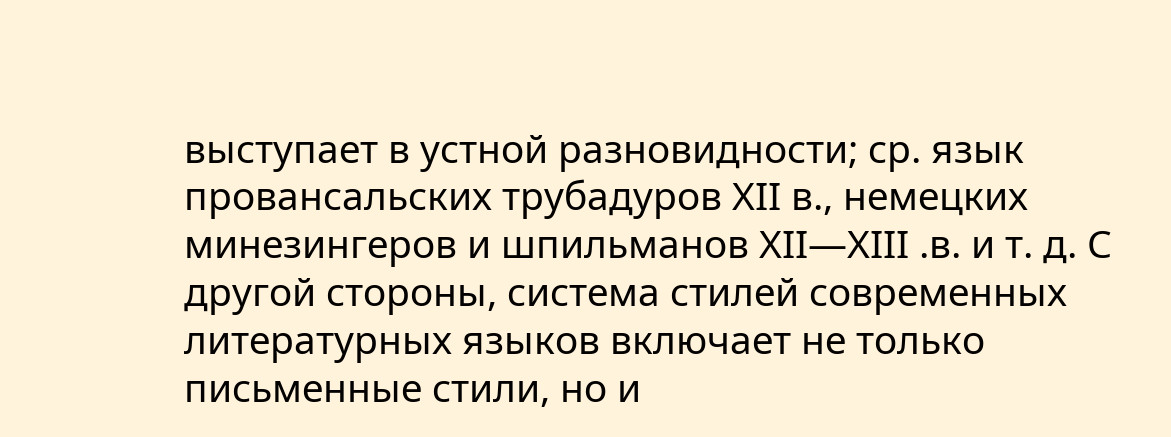выступает в устной разновидности; ср. язык провансальских трубадуров XII в., немецких минезингеров и шпильманов XII—XIII .в. и т. д. С другой стороны, система стилей современных литературных языков включает не только письменные стили, но и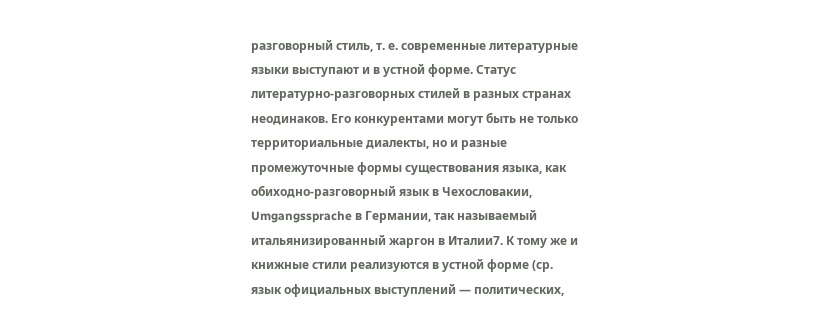разговорный стиль, т. е. современные литературные языки выступают и в устной форме. Статус литературно-разговорных стилей в разных странах неодинаков. Его конкурентами могут быть не только территориальные диалекты, но и разные промежуточные формы существования языка, как обиходно-разговорный язык в Чехословакии, Umgangssprache в Германии, так называемый итальянизированный жаргон в Италии7. К тому же и книжные стили реализуются в устной форме (ср. язык официальных выступлений — политических,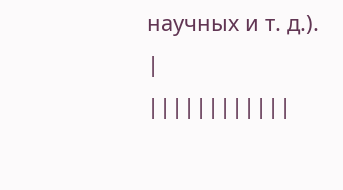научных и т. д.). |
||||||||||||